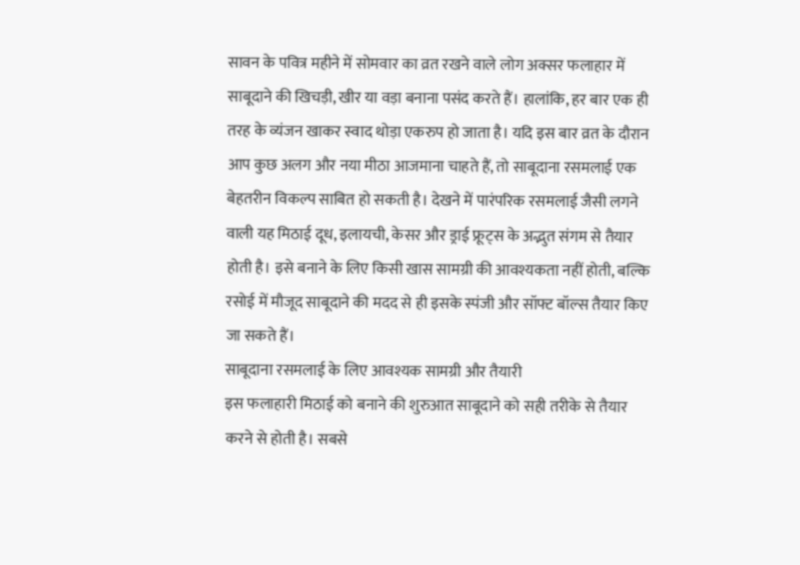सावन के पवित्र महीने में सोमवार का व्रत रखने वाले लोग अक्सर फलाहार में साबूदाने की खिचड़ी, खीर या वड़ा बनाना पसंद करते हैं। हालांकि, हर बार एक ही तरह के व्यंजन खाकर स्वाद थोड़ा एकरुप हो जाता है। यदि इस बार व्रत के दौरान आप कुछ अलग और नया मीठा आजमाना चाहते हैं, तो साबूदाना रसमलाई एक बेहतरीन विकल्प साबित हो सकती है। देखने में पारंपरिक रसमलाई जैसी लगने वाली यह मिठाई दूध, इलायची, केसर और ड्राई फ्रूट्स के अद्भुत संगम से तैयार होती है। इसे बनाने के लिए किसी खास सामग्री की आवश्यकता नहीं होती, बल्कि रसोई में मौजूद साबूदाने की मदद से ही इसके स्पंजी और सॉफ्ट बॉल्स तैयार किए जा सकते हैं।
साबूदाना रसमलाई के लिए आवश्यक सामग्री और तैयारी
इस फलाहारी मिठाई को बनाने की शुरुआत साबूदाने को सही तरीके से तैयार करने से होती है। सबसे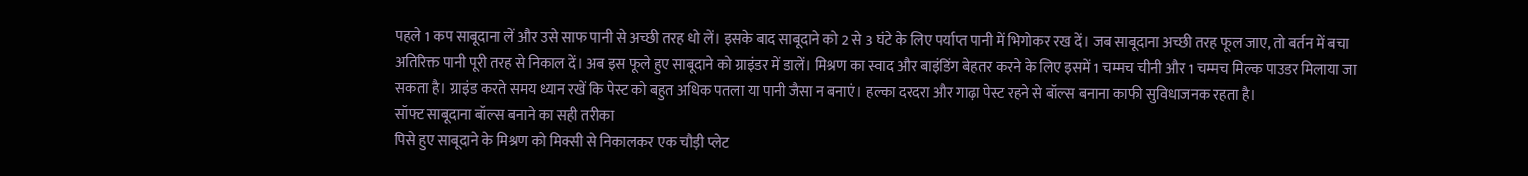पहले 1 कप साबूदाना लें और उसे साफ पानी से अच्छी तरह धो लें। इसके बाद साबूदाने को 2 से 3 घंटे के लिए पर्याप्त पानी में भिगोकर रख दें। जब साबूदाना अच्छी तरह फूल जाए, तो बर्तन में बचा अतिरिक्त पानी पूरी तरह से निकाल दें। अब इस फूले हुए साबूदाने को ग्राइंडर में डालें। मिश्रण का स्वाद और बाइंडिंग बेहतर करने के लिए इसमें 1 चम्मच चीनी और 1 चम्मच मिल्क पाउडर मिलाया जा सकता है। ग्राइंड करते समय ध्यान रखें कि पेस्ट को बहुत अधिक पतला या पानी जैसा न बनाएं। हल्का दरदरा और गाढ़ा पेस्ट रहने से बॉल्स बनाना काफी सुविधाजनक रहता है।
सॉफ्ट साबूदाना बॉल्स बनाने का सही तरीका
पिसे हुए साबूदाने के मिश्रण को मिक्सी से निकालकर एक चौड़ी प्लेट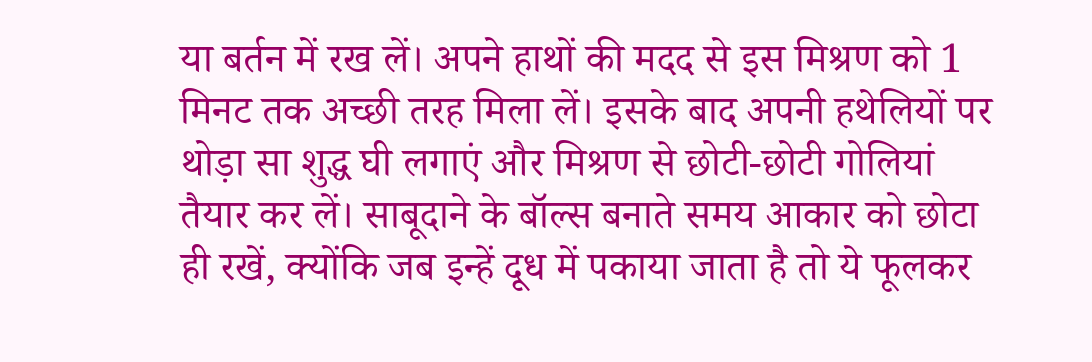या बर्तन में रख लें। अपने हाथों की मदद से इस मिश्रण को 1 मिनट तक अच्छी तरह मिला लें। इसके बाद अपनी हथेलियों पर थोड़ा सा शुद्ध घी लगाएं और मिश्रण से छोटी-छोटी गोलियां तैयार कर लें। साबूदाने के बॉल्स बनाते समय आकार को छोटा ही रखें, क्योंकि जब इन्हें दूध में पकाया जाता है तो ये फूलकर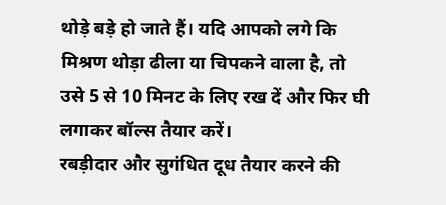थोड़े बड़े हो जाते हैं। यदि आपको लगे कि मिश्रण थोड़ा ढीला या चिपकने वाला है, तो उसे 5 से 10 मिनट के लिए रख दें और फिर घी लगाकर बॉल्स तैयार करें।
रबड़ीदार और सुगंधित दूध तैयार करने की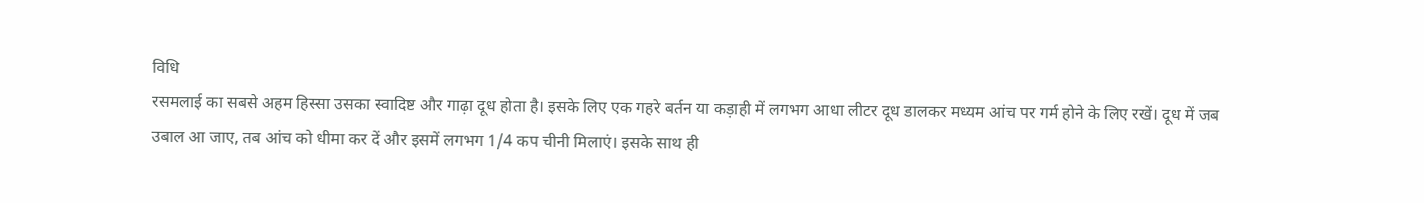विधि
रसमलाई का सबसे अहम हिस्सा उसका स्वादिष्ट और गाढ़ा दूध होता है। इसके लिए एक गहरे बर्तन या कड़ाही में लगभग आधा लीटर दूध डालकर मध्यम आंच पर गर्म होने के लिए रखें। दूध में जब उबाल आ जाए, तब आंच को धीमा कर दें और इसमें लगभग 1/4 कप चीनी मिलाएं। इसके साथ ही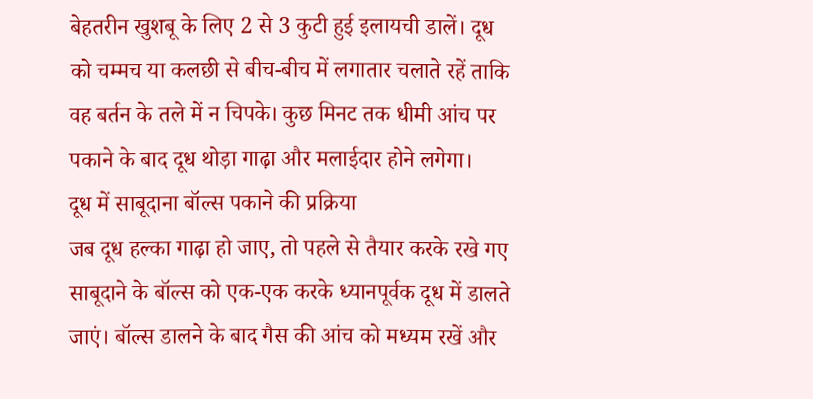बेहतरीन खुशबू के लिए 2 से 3 कुटी हुई इलायची डालें। दूध को चम्मच या कलछी से बीच-बीच में लगातार चलाते रहें ताकि वह बर्तन के तले में न चिपके। कुछ मिनट तक धीमी आंच पर पकाने के बाद दूध थोड़ा गाढ़ा और मलाईदार होने लगेगा।
दूध में साबूदाना बॉल्स पकाने की प्रक्रिया
जब दूध हल्का गाढ़ा हो जाए, तो पहले से तैयार करके रखे गए साबूदाने के बॉल्स को एक-एक करके ध्यानपूर्वक दूध में डालते जाएं। बॉल्स डालने के बाद गैस की आंच को मध्यम रखें और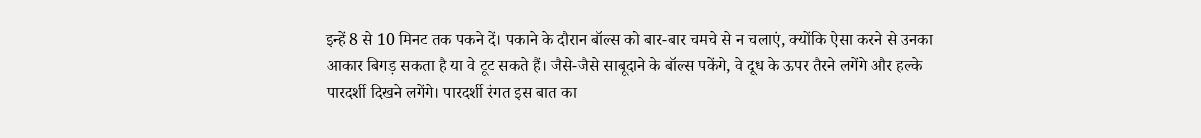इन्हें 8 से 10 मिनट तक पकने दें। पकाने के दौरान बॉल्स को बार-बार चमचे से न चलाएं, क्योंकि ऐसा करने से उनका आकार बिगड़ सकता है या वे टूट सकते हैं। जैसे-जैसे साबूदाने के बॉल्स पकेंगे, वे दूध के ऊपर तैरने लगेंगे और हल्के पारदर्शी दिखने लगेंगे। पारदर्शी रंगत इस बात का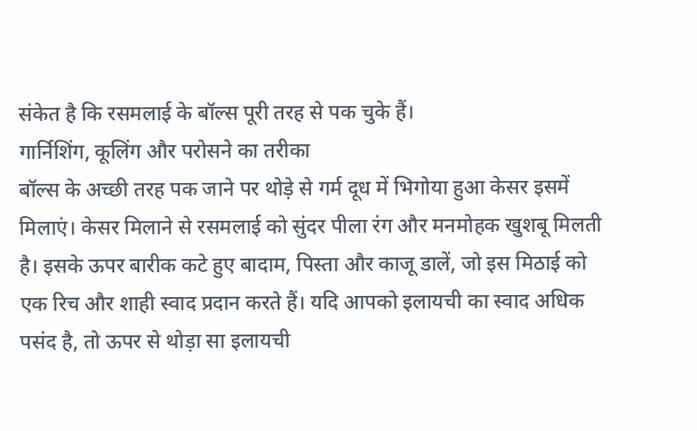संकेत है कि रसमलाई के बॉल्स पूरी तरह से पक चुके हैं।
गार्निशिंग, कूलिंग और परोसने का तरीका
बॉल्स के अच्छी तरह पक जाने पर थोड़े से गर्म दूध में भिगोया हुआ केसर इसमें मिलाएं। केसर मिलाने से रसमलाई को सुंदर पीला रंग और मनमोहक खुशबू मिलती है। इसके ऊपर बारीक कटे हुए बादाम, पिस्ता और काजू डालें, जो इस मिठाई को एक रिच और शाही स्वाद प्रदान करते हैं। यदि आपको इलायची का स्वाद अधिक पसंद है, तो ऊपर से थोड़ा सा इलायची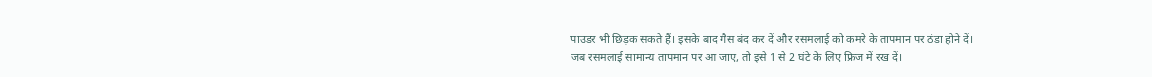पाउडर भी छिड़क सकते हैं। इसके बाद गैस बंद कर दें और रसमलाई को कमरे के तापमान पर ठंडा होने दें।
जब रसमलाई सामान्य तापमान पर आ जाए, तो इसे 1 से 2 घंटे के लिए फ्रिज में रख दें।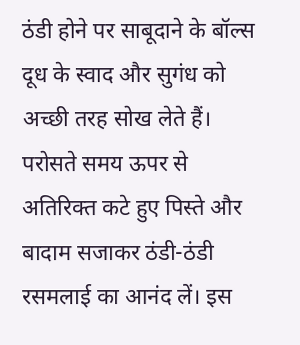ठंडी होने पर साबूदाने के बॉल्स दूध के स्वाद और सुगंध को अच्छी तरह सोख लेते हैं। परोसते समय ऊपर से अतिरिक्त कटे हुए पिस्ते और बादाम सजाकर ठंडी-ठंडी रसमलाई का आनंद लें। इस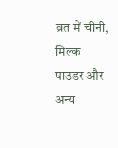व्रत में चीनी, मिल्क पाउडर और अन्य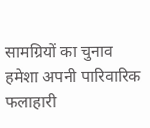सामग्रियों का चुनाव हमेशा अपनी पारिवारिक फलाहारी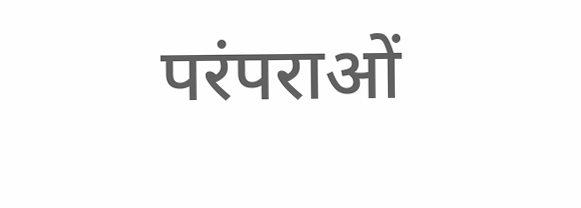परंपराओं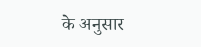के अनुसार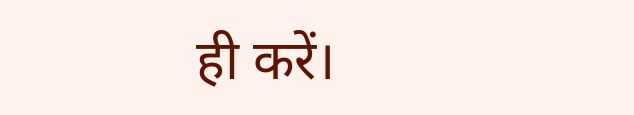ही करें।